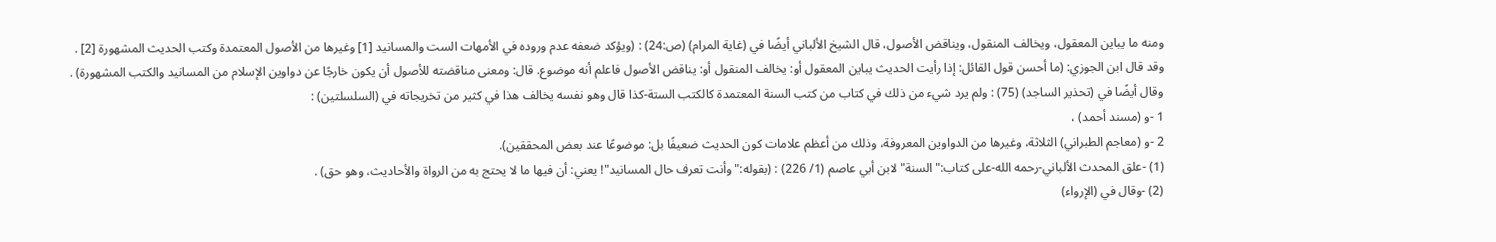ومنه ما يباين المعقول، ويخالف المنقول، ويناقض الأصول، قال الشيخ الألباني أيضًا في (غاية المرام) (ص:24) : (ويؤكد ضعفه عدم وروده في الأمهات الست والمسانيد [1] وغيرها من الأصول المعتمدة وكتب الحديث المشهورة [2] .
وقد قال ابن الجوزي: (ما أحسن قول القائل: إذا رأيت الحديث يباين المعقول أو: يخالف المنقول أو: يناقض الأصول فاعلم أنه موضوع. قال: ومعنى مناقضته للأصول أن يكون خارجًا عن دواوين الإسلام من المسانيد والكتب المشهورة) .
وقال أيضًا في (تحذير الساجد) (75) : ولم يرد شيء من ذلك في كتاب من كتب السنة المعتمدة كالكتب الستة-كذا قال وهو نفسه يخالف هذا في كثير من تخريجاته في (السلسلتين) :
1 -و (مسند أحمد) ،
2 -و (معاجم الطبراني) الثلاثة، وغيرها من الدواوين المعروفة، وذلك من أعظم علامات كون الحديث ضعيفًا بل: موضوعًا عند بعض المحققين).
(1) -علق المحدث الألباني-رحمه الله-على كتاب:"السنة"لابن أبي عاصم (1/ 226) : (بقوله:"وأنت تعرف حال المسانيد"! يعني: أن فيها ما لا يحتج به من الرواة والأحاديث، وهو حق) .
(2) -وقال في (الإرواء)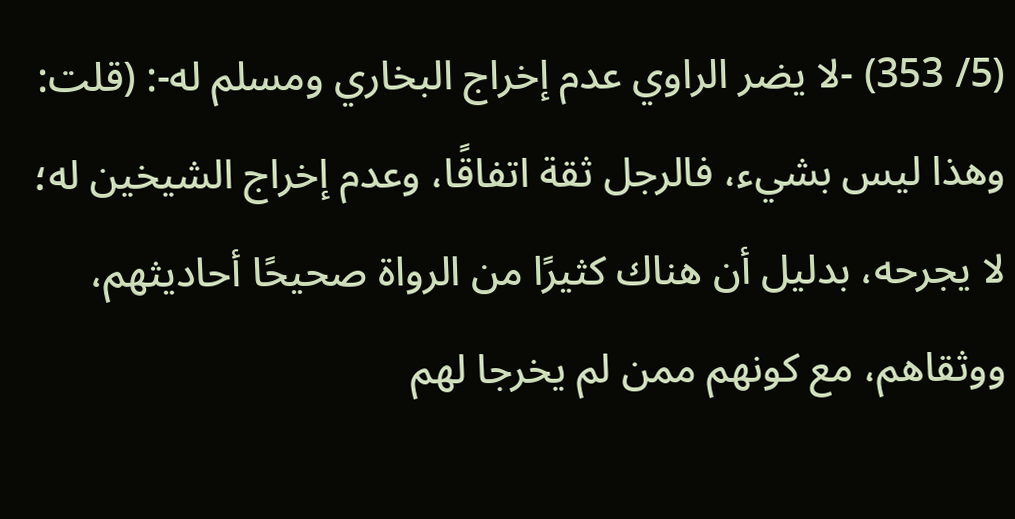(5/ 353) -لا يضر الراوي عدم إخراج البخاري ومسلم له-: (قلت: وهذا ليس بشيء، فالرجل ثقة اتفاقًا، وعدم إخراج الشيخين له؛ لا يجرحه، بدليل أن هناك كثيرًا من الرواة صحيحًا أحاديثهم، ووثقاهم، مع كونهم ممن لم يخرجا لهم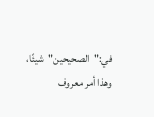في:"الصحيحين"شيئًا، وهذا أمر معروف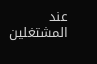عند المشتغلين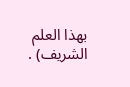بهذا العلم الشريف) .